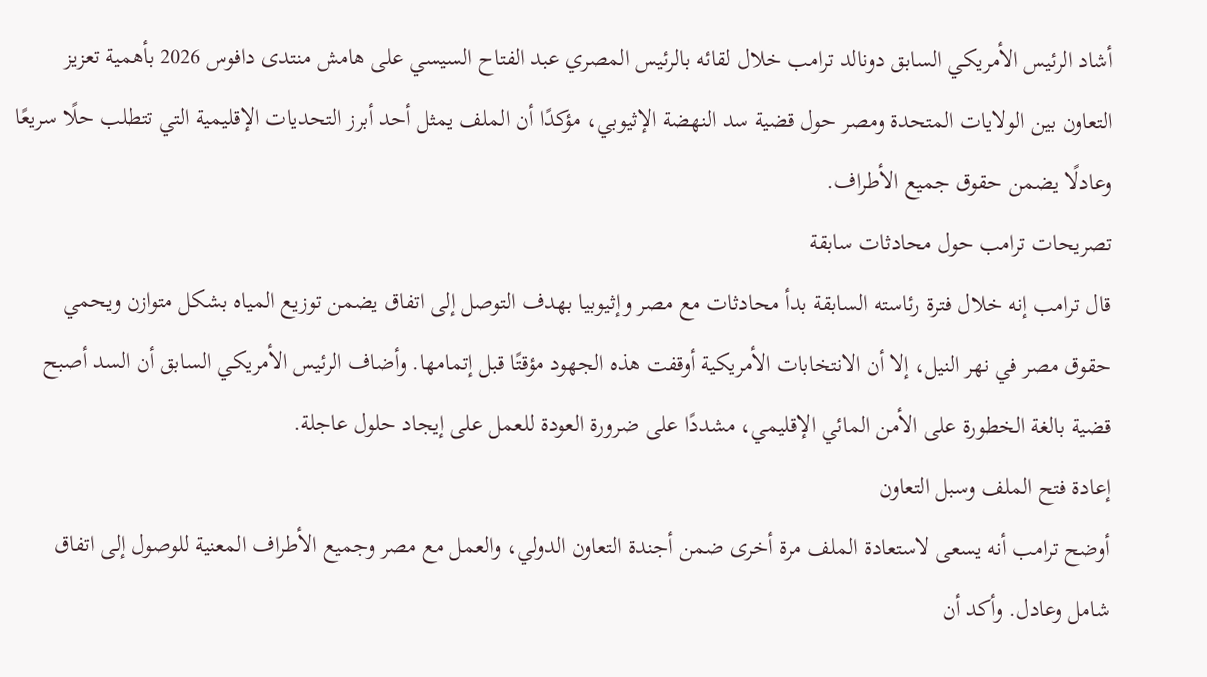أشاد الرئيس الأمريكي السابق دونالد ترامب خلال لقائه بالرئيس المصري عبد الفتاح السيسي على هامش منتدى دافوس 2026 بأهمية تعزيز التعاون بين الولايات المتحدة ومصر حول قضية سد النهضة الإثيوبي، مؤكدًا أن الملف يمثل أحد أبرز التحديات الإقليمية التي تتطلب حلًا سريعًا وعادلًا يضمن حقوق جميع الأطراف.
تصريحات ترامب حول محادثات سابقة
قال ترامب إنه خلال فترة رئاسته السابقة بدأ محادثات مع مصر وإثيوبيا بهدف التوصل إلى اتفاق يضمن توزيع المياه بشكل متوازن ويحمي حقوق مصر في نهر النيل، إلا أن الانتخابات الأمريكية أوقفت هذه الجهود مؤقتًا قبل إتمامها. وأضاف الرئيس الأمريكي السابق أن السد أصبح قضية بالغة الخطورة على الأمن المائي الإقليمي، مشددًا على ضرورة العودة للعمل على إيجاد حلول عاجلة.
إعادة فتح الملف وسبل التعاون
أوضح ترامب أنه يسعى لاستعادة الملف مرة أخرى ضمن أجندة التعاون الدولي، والعمل مع مصر وجميع الأطراف المعنية للوصول إلى اتفاق شامل وعادل. وأكد أن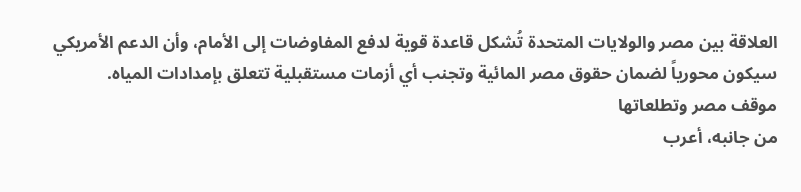العلاقة بين مصر والولايات المتحدة تُشكل قاعدة قوية لدفع المفاوضات إلى الأمام، وأن الدعم الأمريكي سيكون محورياً لضمان حقوق مصر المائية وتجنب أي أزمات مستقبلية تتعلق بإمدادات المياه.
موقف مصر وتطلعاتها
من جانبه، أعرب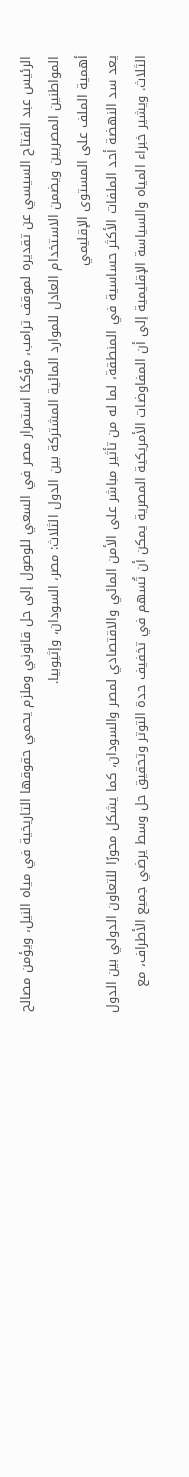الرئيس عبد الفتاح السيسي عن تقديره لموقف ترامب، مؤكدًا استمرار مصر في السعي للوصول إلى حل قانوني وملزم يحمي حقوقها التاريخية في مياه النيل، ويؤمن مصالح المواطنين المصريين ويضمن الاستخدام العادل للموارد المائية المشتركة بين الدول الثلاث: مصر، السودان، وإثيوبيا.
أهمية الملف على المستوى الإقليمي
يعد سد النهضة أحد الملفات الأكثر حساسية في المنطقة، لما له من تأثير مباشر على الأمن المائي والاقتصادي لمصر والسودان، كما يشكل محورًا للتعاون الدولي بين الدول الثلاث. ويشير خبراء المياه والسياسة الإقليمية إلى أن المفاوضات الأمريكية المصرية يمكن أن تُسهم في تخفيف حدة التوتر وتحقيق حل وسط يرضي جميع الأطراف، مع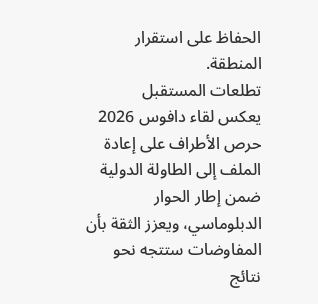الحفاظ على استقرار المنطقة.
تطلعات المستقبل
يعكس لقاء دافوس 2026 حرص الأطراف على إعادة الملف إلى الطاولة الدولية ضمن إطار الحوار الدبلوماسي، ويعزز الثقة بأن المفاوضات ستتجه نحو نتائج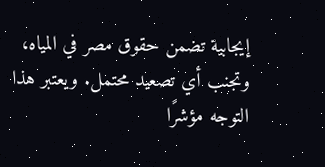إيجابية تضمن حقوق مصر في المياه، وتجنب أي تصعيد محتمل. ويعتبر هذا التوجه مؤشرًا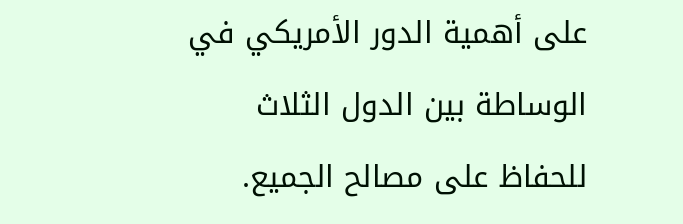على أهمية الدور الأمريكي في الوساطة بين الدول الثلاث للحفاظ على مصالح الجميع.